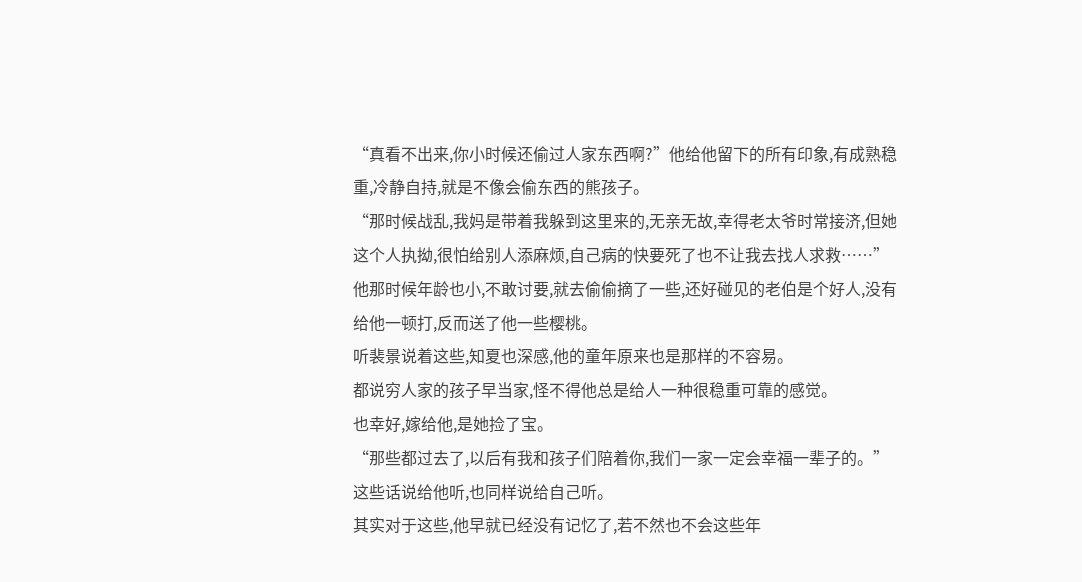“真看不出来,你小时候还偷过人家东西啊?”他给他留下的所有印象,有成熟稳重,冷静自持,就是不像会偷东西的熊孩子。
“那时候战乱,我妈是带着我躲到这里来的,无亲无故,幸得老太爷时常接济,但她这个人执拗,很怕给别人添麻烦,自己病的快要死了也不让我去找人求救……”他那时候年龄也小,不敢讨要,就去偷偷摘了一些,还好碰见的老伯是个好人,没有给他一顿打,反而送了他一些樱桃。
听裴景说着这些,知夏也深感,他的童年原来也是那样的不容易。
都说穷人家的孩子早当家,怪不得他总是给人一种很稳重可靠的感觉。
也幸好,嫁给他,是她捡了宝。
“那些都过去了,以后有我和孩子们陪着你,我们一家一定会幸福一辈子的。”这些话说给他听,也同样说给自己听。
其实对于这些,他早就已经没有记忆了,若不然也不会这些年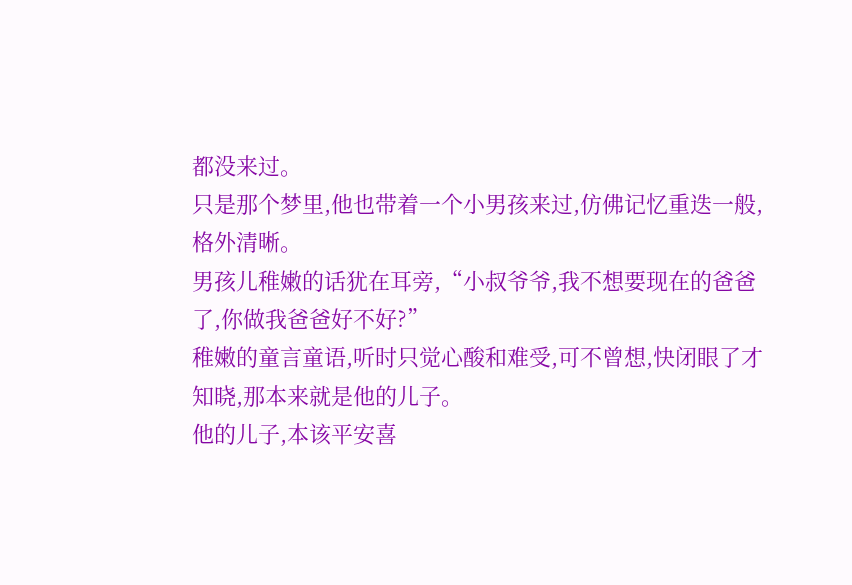都没来过。
只是那个梦里,他也带着一个小男孩来过,仿佛记忆重迭一般,格外清晰。
男孩儿稚嫩的话犹在耳旁,“小叔爷爷,我不想要现在的爸爸了,你做我爸爸好不好?”
稚嫩的童言童语,听时只觉心酸和难受,可不曾想,快闭眼了才知晓,那本来就是他的儿子。
他的儿子,本该平安喜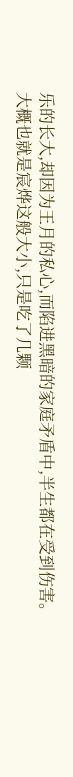乐的长大,却因为王月的私心,而陷进黑暗的家庭矛盾中,半生都在受到伤害。
大概也就是宸烨这般大小,只是吃了几颗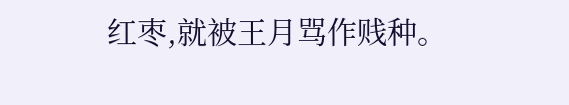红枣,就被王月骂作贱种。